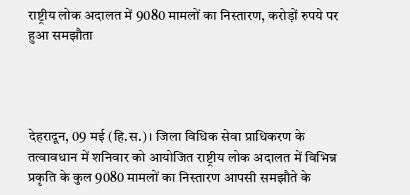राष्ट्रीय लोक अदालत में 9080 मामलों का निस्तारण, करोड़ों रुपये पर हुआ समझौता




देहरादून, 09 मई (हि.स.)। जिला विधिक सेवा प्राधिकरण के तत्वावधान में शनिवार को आयोजित राष्ट्रीय लोक अदालत में विभिन्न प्रकृति के कुल 9080 मामलों का निस्तारण आपसी समझौते के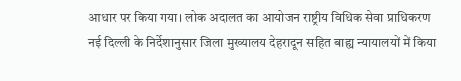आधार पर किया गया। लोक अदालत का आयोजन राष्ट्रीय विधिक सेवा प्राधिकरण नई दिल्ली के निर्देशानुसार जिला मुख्यालय देहरादून सहित बाह्य न्यायालयों में किया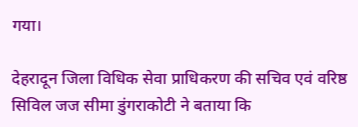गया।

देहरादून जिला विधिक सेवा प्राधिकरण की सचिव एवं वरिष्ठ सिविल जज सीमा डुंगराकोटी ने बताया कि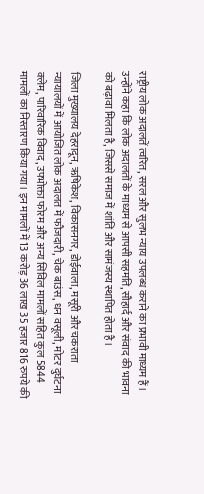राष्ट्रीय लोक अदालतें त्वरित, सरल और सुलभ न्याय उपलब्ध कराने का प्रभावी माध्यम हैं। उन्होंने कहा कि लोक अदालतों के माध्यम से आपसी सहमति, सौहार्द और संवाद की भावना को बढ़ावा मिलता है, जिससे समाज में शांति और सामंजस्य स्थापित होता है।

जिला मुख्यालय देहरादून, ऋषिकेश, विकासनगर, डोईवाला, मसूरी और चकराता न्यायालयों में आयोजित लोक अदालत में फौजदारी, चेक बाउंस, धन वसूली, मोटर दुर्घटना क्लेम, पारिवारिक विवाद, उपभोक्ता फोरम और अन्य सिविल मामलों सहित कुल 5844 मामलों का निस्तारण किया गया। इन मामलों में 13 करोड़ 36 लाख 35 हजार 816 रुपये की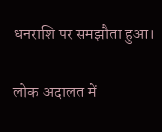धनराशि पर समझौता हुआ।

लोक अदालत में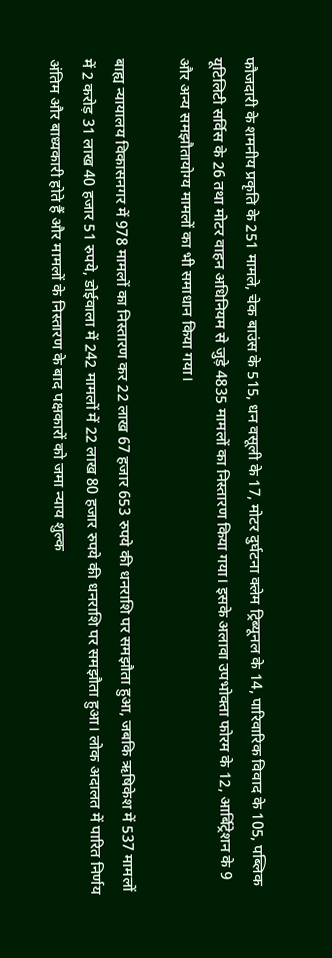फौजदारी के शमनीय प्रकृति के 251 मामले, चेक बाउंस के 515, धन वसूली के 17, मोटर दुर्घटना क्लेम ट्रिब्यूनल के 14, पारिवारिक विवाद के 105, पब्लिक यूटिलिटी सर्विस के 26 तथा मोटर वाहन अधिनियम से जुड़े 4835 मामलों का निस्तारण किया गया। इसके अलावा उपभोक्ता फोरम के 12, आर्बिट्रेशन के 9 और अन्य समझौतायोग्य मामलों का भी समाधान किया गया।

बाह्य न्यायालय विकासनगर में 978 मामलों का निस्तारण कर 22 लाख 67 हजार 653 रुपये की धनराशि पर समझौता हुआ, जबकि ऋषिकेश में 537 मामलों में 2 करोड़ 31 लाख 40 हजार 51 रुपये, डोईवाला में 242 मामलों में 22 लाख 80 हजार रुपये की धनराशि पर समझौता हुआ। लोक अदालत में पारित निर्णय अंतिम और बाध्यकारी होते हैं और मामलों के निस्तारण के बाद पक्षकारों को जमा न्याय शुल्क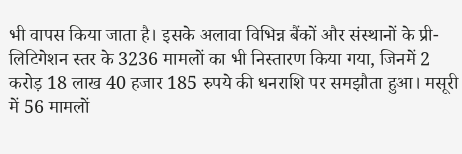भी वापस किया जाता है। इसके अलावा विभिन्न बैंकों और संस्थानों के प्री-लिटिगेशन स्तर के 3236 मामलों का भी निस्तारण किया गया, जिनमें 2 करोड़ 18 लाख 40 हजार 185 रुपये की धनराशि पर समझौता हुआ। मसूरी में 56 मामलों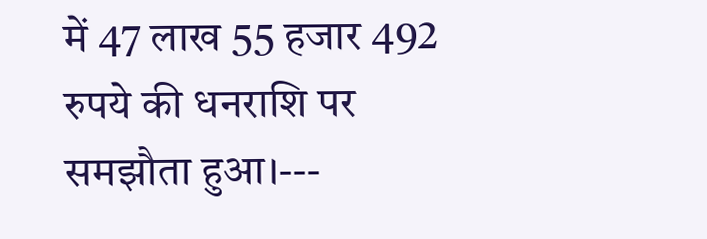में 47 लाख 55 हजार 492 रुपये की धनराशि पर समझौता हुआ।---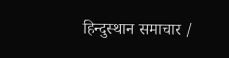हिन्दुस्थान समाचार /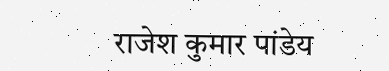राजेश कुमार पांडेय